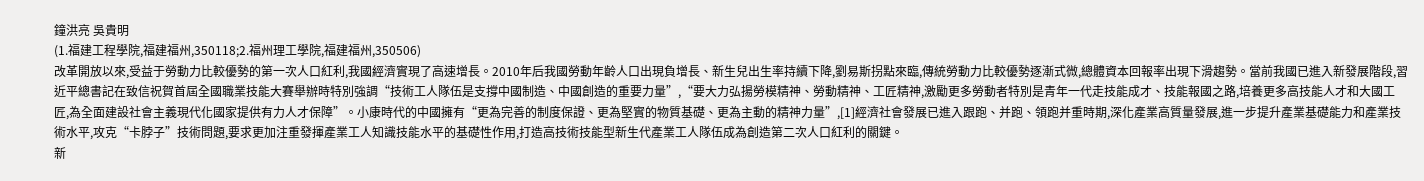鐘洪亮 吳貴明
(1.福建工程學院,福建福州,350118;2.福州理工學院,福建福州,350506)
改革開放以來,受益于勞動力比較優勢的第一次人口紅利,我國經濟實現了高速增長。2010年后我國勞動年齡人口出現負增長、新生兒出生率持續下降,劉易斯拐點來臨,傳統勞動力比較優勢逐漸式微,總體資本回報率出現下滑趨勢。當前我國已進入新發展階段,習近平總書記在致信祝賀首屆全國職業技能大賽舉辦時特別強調“技術工人隊伍是支撐中國制造、中國創造的重要力量”,“要大力弘揚勞模精神、勞動精神、工匠精神,激勵更多勞動者特別是青年一代走技能成才、技能報國之路,培養更多高技能人才和大國工匠,為全面建設社會主義現代化國家提供有力人才保障”。小康時代的中國擁有“更為完善的制度保證、更為堅實的物質基礎、更為主動的精神力量”,[1]經濟社會發展已進入跟跑、并跑、領跑并重時期,深化產業高質量發展,進一步提升產業基礎能力和產業技術水平,攻克“卡脖子”技術問題,要求更加注重發揮產業工人知識技能水平的基礎性作用,打造高技術技能型新生代產業工人隊伍成為創造第二次人口紅利的關鍵。
新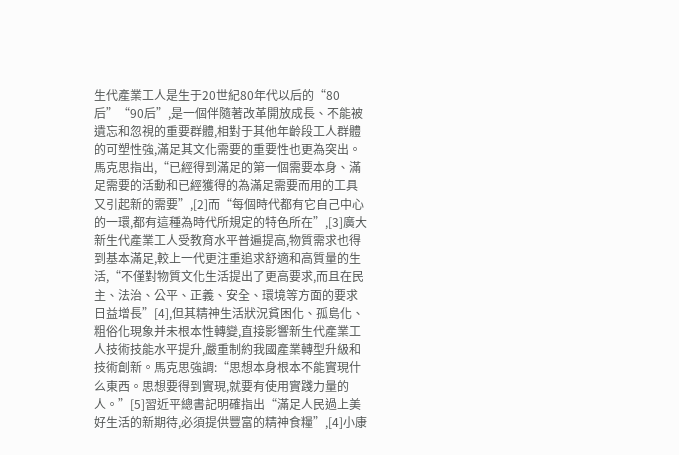生代產業工人是生于20世紀80年代以后的“80后”“90后”,是一個伴隨著改革開放成長、不能被遺忘和忽視的重要群體,相對于其他年齡段工人群體的可塑性強,滿足其文化需要的重要性也更為突出。馬克思指出,“已經得到滿足的第一個需要本身、滿足需要的活動和已經獲得的為滿足需要而用的工具又引起新的需要”,[2]而“每個時代都有它自己中心的一環,都有這種為時代所規定的特色所在”,[3]廣大新生代產業工人受教育水平普遍提高,物質需求也得到基本滿足,較上一代更注重追求舒適和高質量的生活,“不僅對物質文化生活提出了更高要求,而且在民主、法治、公平、正義、安全、環境等方面的要求日益增長”[4],但其精神生活狀況貧困化、孤島化、粗俗化現象并未根本性轉變,直接影響新生代產業工人技術技能水平提升,嚴重制約我國產業轉型升級和技術創新。馬克思強調:“思想本身根本不能實現什么東西。思想要得到實現,就要有使用實踐力量的人。”[5]習近平總書記明確指出“滿足人民過上美好生活的新期待,必須提供豐富的精神食糧”,[4]小康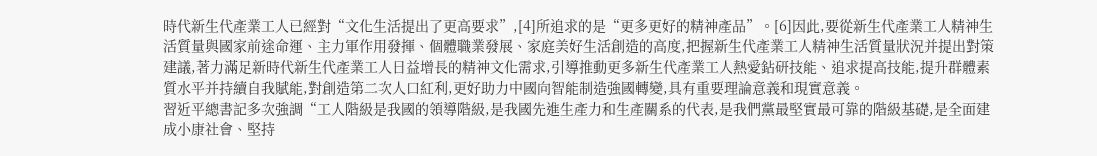時代新生代產業工人已經對“文化生活提出了更高要求”,[4]所追求的是“更多更好的精神產品”。[6]因此,要從新生代產業工人精神生活質量與國家前途命運、主力軍作用發揮、個體職業發展、家庭美好生活創造的高度,把握新生代產業工人精神生活質量狀況并提出對策建議,著力滿足新時代新生代產業工人日益增長的精神文化需求,引導推動更多新生代產業工人熱愛鉆研技能、追求提高技能,提升群體素質水平并持續自我賦能,對創造第二次人口紅利,更好助力中國向智能制造強國轉變,具有重要理論意義和現實意義。
習近平總書記多次強調“工人階級是我國的領導階級,是我國先進生產力和生產關系的代表,是我們黨最堅實最可靠的階級基礎,是全面建成小康社會、堅持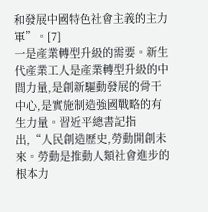和發展中國特色社會主義的主力軍”。[7]
一是產業轉型升級的需要。新生代產業工人是產業轉型升級的中間力量,是創新驅動發展的骨干中心,是實施制造強國戰略的有生力量。習近平總書記指出,“人民創造歷史,勞動開創未來。勞動是推動人類社會進步的根本力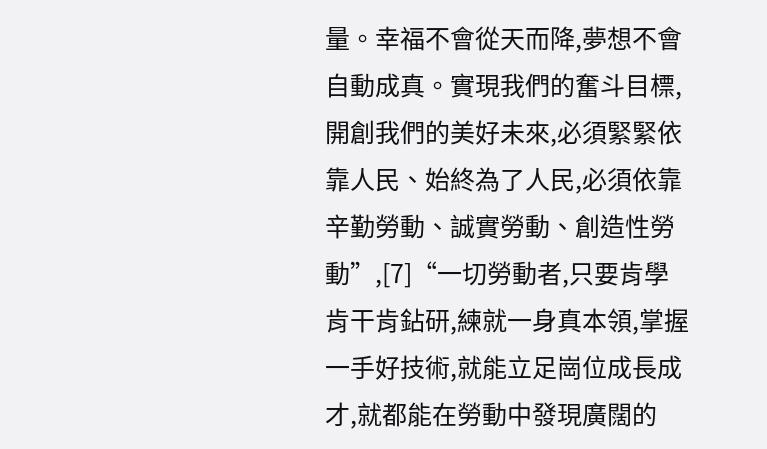量。幸福不會從天而降,夢想不會自動成真。實現我們的奮斗目標,開創我們的美好未來,必須緊緊依靠人民、始終為了人民,必須依靠辛勤勞動、誠實勞動、創造性勞動”,[7]“一切勞動者,只要肯學肯干肯鉆研,練就一身真本領,掌握一手好技術,就能立足崗位成長成才,就都能在勞動中發現廣闊的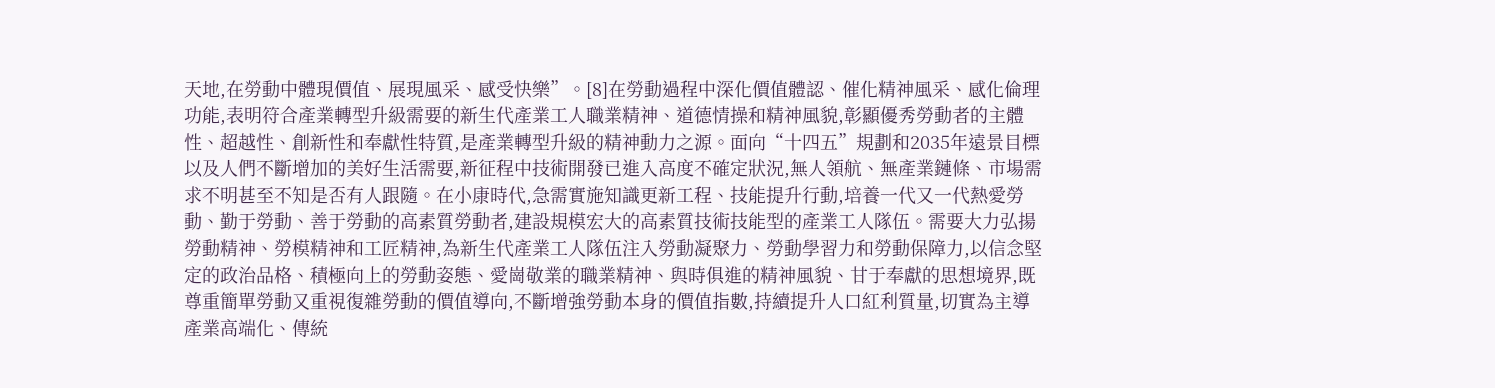天地,在勞動中體現價值、展現風采、感受快樂”。[8]在勞動過程中深化價值體認、催化精神風采、感化倫理功能,表明符合產業轉型升級需要的新生代產業工人職業精神、道德情操和精神風貌,彰顯優秀勞動者的主體性、超越性、創新性和奉獻性特質,是產業轉型升級的精神動力之源。面向“十四五”規劃和2035年遠景目標以及人們不斷增加的美好生活需要,新征程中技術開發已進入高度不確定狀況,無人領航、無產業鏈條、市場需求不明甚至不知是否有人跟隨。在小康時代,急需實施知識更新工程、技能提升行動,培養一代又一代熱愛勞動、勤于勞動、善于勞動的高素質勞動者,建設規模宏大的高素質技術技能型的產業工人隊伍。需要大力弘揚勞動精神、勞模精神和工匠精神,為新生代產業工人隊伍注入勞動凝聚力、勞動學習力和勞動保障力,以信念堅定的政治品格、積極向上的勞動姿態、愛崗敬業的職業精神、與時俱進的精神風貌、甘于奉獻的思想境界,既尊重簡單勞動又重視復雜勞動的價值導向,不斷增強勞動本身的價值指數,持續提升人口紅利質量,切實為主導產業高端化、傳統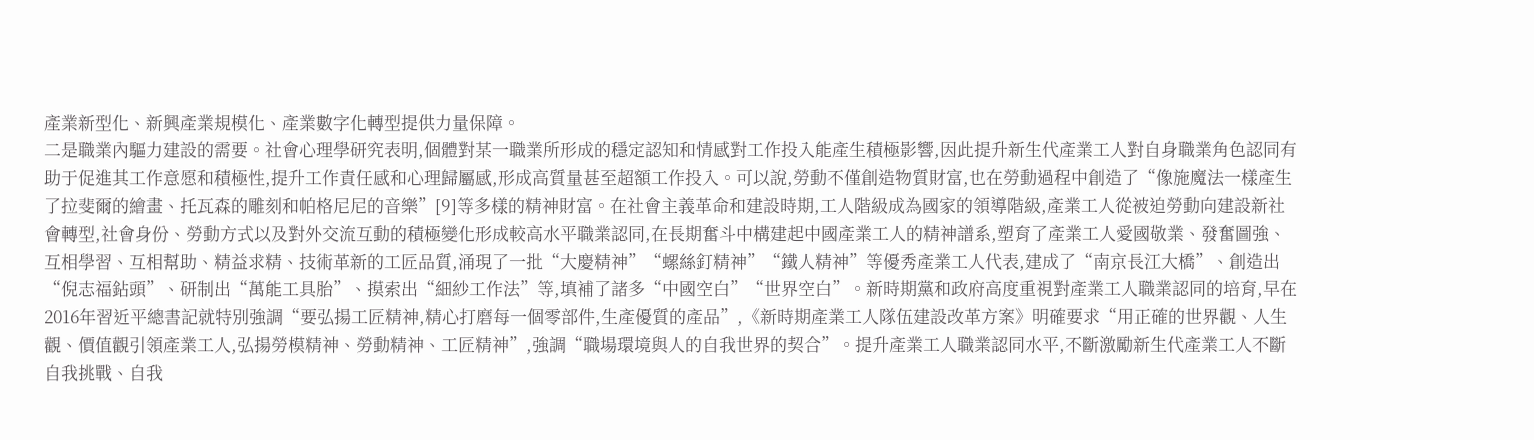產業新型化、新興產業規模化、產業數字化轉型提供力量保障。
二是職業內驅力建設的需要。社會心理學研究表明,個體對某一職業所形成的穩定認知和情感對工作投入能產生積極影響,因此提升新生代產業工人對自身職業角色認同有助于促進其工作意愿和積極性,提升工作責任感和心理歸屬感,形成高質量甚至超額工作投入。可以說,勞動不僅創造物質財富,也在勞動過程中創造了“像施魔法一樣產生了拉斐爾的繪畫、托瓦森的雕刻和帕格尼尼的音樂”[9]等多樣的精神財富。在社會主義革命和建設時期,工人階級成為國家的領導階級,產業工人從被迫勞動向建設新社會轉型,社會身份、勞動方式以及對外交流互動的積極變化形成較高水平職業認同,在長期奮斗中構建起中國產業工人的精神譜系,塑育了產業工人愛國敬業、發奮圖強、互相學習、互相幫助、精益求精、技術革新的工匠品質,涌現了一批“大慶精神”“螺絲釘精神”“鐵人精神”等優秀產業工人代表,建成了“南京長江大橋”、創造出“倪志福鉆頭”、研制出“萬能工具胎”、摸索出“細紗工作法”等,填補了諸多“中國空白”“世界空白”。新時期黨和政府高度重視對產業工人職業認同的培育,早在2016年習近平總書記就特別強調“要弘揚工匠精神,精心打磨每一個零部件,生產優質的產品”,《新時期產業工人隊伍建設改革方案》明確要求“用正確的世界觀、人生觀、價值觀引領產業工人,弘揚勞模精神、勞動精神、工匠精神”,強調“職場環境與人的自我世界的契合”。提升產業工人職業認同水平,不斷激勵新生代產業工人不斷自我挑戰、自我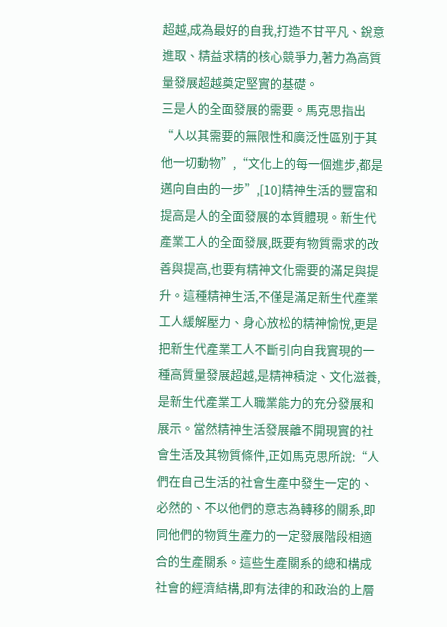超越,成為最好的自我,打造不甘平凡、銳意進取、精益求精的核心競爭力,著力為高質量發展超越奠定堅實的基礎。
三是人的全面發展的需要。馬克思指出“人以其需要的無限性和廣泛性區別于其他一切動物”,“文化上的每一個進步,都是邁向自由的一步”,[10]精神生活的豐富和提高是人的全面發展的本質體現。新生代產業工人的全面發展,既要有物質需求的改善與提高,也要有精神文化需要的滿足與提升。這種精神生活,不僅是滿足新生代產業工人緩解壓力、身心放松的精神愉悅,更是把新生代產業工人不斷引向自我實現的一種高質量發展超越,是精神積淀、文化滋養,是新生代產業工人職業能力的充分發展和展示。當然精神生活發展離不開現實的社會生活及其物質條件,正如馬克思所說:“人們在自己生活的社會生產中發生一定的、必然的、不以他們的意志為轉移的關系,即同他們的物質生產力的一定發展階段相適合的生產關系。這些生產關系的總和構成社會的經濟結構,即有法律的和政治的上層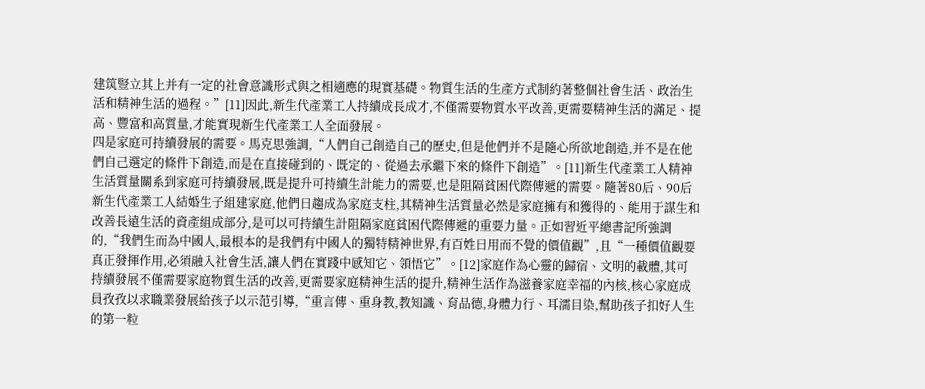建筑豎立其上并有一定的社會意識形式與之相適應的現實基礎。物質生活的生產方式制約著整個社會生活、政治生活和精神生活的過程。”[11]因此,新生代產業工人持續成長成才,不僅需要物質水平改善,更需要精神生活的滿足、提高、豐富和高質量,才能實現新生代產業工人全面發展。
四是家庭可持續發展的需要。馬克思強調,“人們自己創造自己的歷史,但是他們并不是隨心所欲地創造,并不是在他們自己選定的條件下創造,而是在直接碰到的、既定的、從過去承繼下來的條件下創造”。[11]新生代產業工人精神生活質量關系到家庭可持續發展,既是提升可持續生計能力的需要,也是阻隔貧困代際傳遞的需要。隨著80后、90后新生代產業工人結婚生子組建家庭,他們日趨成為家庭支柱,其精神生活質量必然是家庭擁有和獲得的、能用于謀生和改善長遠生活的資產組成部分,是可以可持續生計阻隔家庭貧困代際傳遞的重要力量。正如習近平總書記所強調的,“我們生而為中國人,最根本的是我們有中國人的獨特精神世界,有百姓日用而不覺的價值觀”,且“一種價值觀要真正發揮作用,必須融入社會生活,讓人們在實踐中感知它、領悟它”。[12]家庭作為心靈的歸宿、文明的載體,其可持續發展不僅需要家庭物質生活的改善,更需要家庭精神生活的提升,精神生活作為滋養家庭幸福的內核,核心家庭成員孜孜以求職業發展給孩子以示范引導,“重言傳、重身教,教知識、育品德,身體力行、耳濡目染,幫助孩子扣好人生的第一粒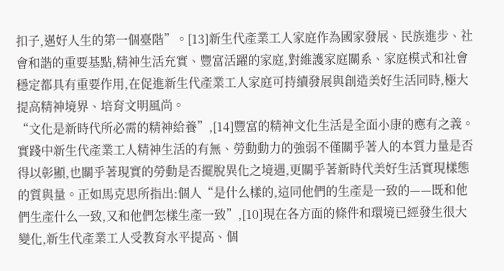扣子,邁好人生的第一個臺階”。[13]新生代產業工人家庭作為國家發展、民族進步、社會和諧的重要基點,精神生活充實、豐富活躍的家庭,對維護家庭關系、家庭模式和社會穩定都具有重要作用,在促進新生代產業工人家庭可持續發展與創造美好生活同時,極大提高精神境界、培育文明風尚。
“文化是新時代所必需的精神給養”,[14]豐富的精神文化生活是全面小康的應有之義。實踐中新生代產業工人精神生活的有無、勞動動力的強弱不僅關乎著人的本質力量是否得以彰顯,也關乎著現實的勞動是否擺脫異化之境遇,更關乎著新時代美好生活實現樣態的質與量。正如馬克思所指出:個人“是什么樣的,這同他們的生產是一致的——既和他們生產什么一致,又和他們怎樣生產一致”,[10]現在各方面的條件和環境已經發生很大變化,新生代產業工人受教育水平提高、個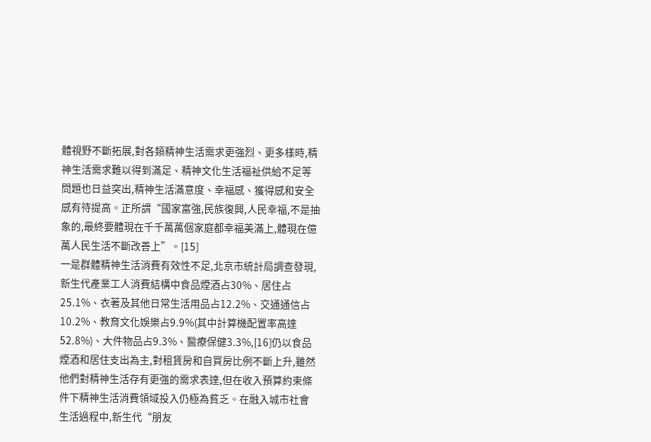體視野不斷拓展,對各類精神生活需求更強烈、更多樣時,精神生活需求難以得到滿足、精神文化生活福祉供給不足等問題也日益突出,精神生活滿意度、幸福感、獲得感和安全感有待提高。正所謂“國家富強,民族復興,人民幸福,不是抽象的,最終要體現在千千萬萬個家庭都幸福美滿上,體現在億萬人民生活不斷改善上”。[15]
一是群體精神生活消費有效性不足,北京市統計局調查發現,新生代產業工人消費結構中食品煙酒占30%、居住占25.1%、衣著及其他日常生活用品占12.2%、交通通信占10.2%、教育文化娛樂占9.9%(其中計算機配置率高達52.8%)、大件物品占9.3%、醫療保健3.3%,[16]仍以食品煙酒和居住支出為主,對租賃房和自買房比例不斷上升,雖然他們對精神生活存有更強的需求表達,但在收入預算約束條件下精神生活消費領域投入仍極為貧乏。在融入城市社會生活過程中,新生代“朋友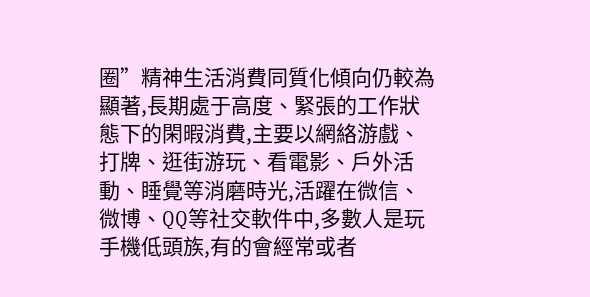圈”精神生活消費同質化傾向仍較為顯著,長期處于高度、緊張的工作狀態下的閑暇消費,主要以網絡游戲、打牌、逛街游玩、看電影、戶外活動、睡覺等消磨時光,活躍在微信、微博、QQ等社交軟件中,多數人是玩手機低頭族,有的會經常或者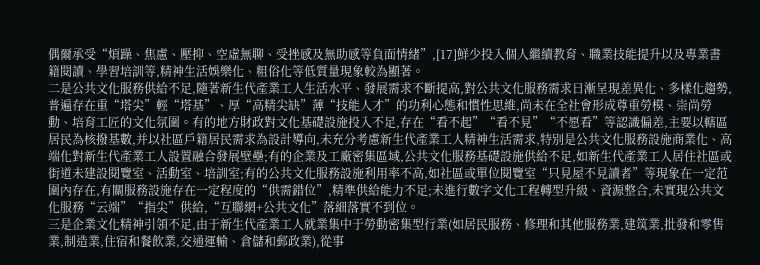偶爾承受“煩躁、焦慮、壓抑、空虛無聊、受挫感及無助感等負面情緒”,[17]鮮少投入個人繼續教育、職業技能提升以及專業書籍閱讀、學習培訓等,精神生活娛樂化、粗俗化等低質量現象較為顯著。
二是公共文化服務供給不足,隨著新生代產業工人生活水平、發展需求不斷提高,對公共文化服務需求日漸呈現差異化、多樣化趨勢,普遍存在重“塔尖”輕“塔基”、厚“高精尖缺”薄“技能人才”的功利心態和慣性思維,尚未在全社會形成尊重勞模、崇尚勞動、培育工匠的文化氛圍。有的地方財政對文化基礎設施投入不足,存在“看不起”“看不見”“不愿看”等認識偏差,主要以轄區居民為核撥基數,并以社區戶籍居民需求為設計導向,未充分考慮新生代產業工人精神生活需求,特別是公共文化服務設施商業化、高端化對新生代產業工人設置融合發展壁壘;有的企業及工廠密集區域,公共文化服務基礎設施供給不足,如新生代產業工人居住社區或街道未建設閱覽室、活動室、培訓室;有的公共文化服務設施利用率不高,如社區或單位閱覽室“只見屋不見讀者”等現象在一定范圍內存在,有關服務設施存在一定程度的“供需錯位”,精準供給能力不足;未進行數字文化工程轉型升級、資源整合,未實現公共文化服務“云端”“指尖”供給,“互聯網+公共文化”落細落實不到位。
三是企業文化精神引領不足,由于新生代產業工人就業集中于勞動密集型行業(如居民服務、修理和其他服務業,建筑業,批發和零售業,制造業,住宿和餐飲業,交通運輸、倉儲和郵政業),從事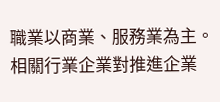職業以商業、服務業為主。相關行業企業對推進企業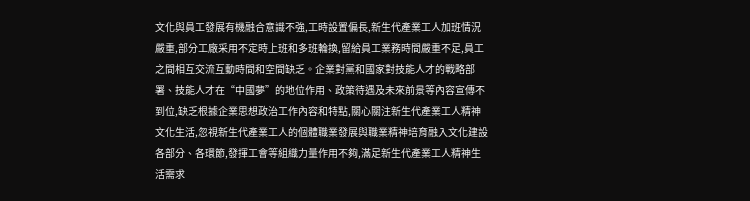文化與員工發展有機融合意識不強,工時設置偏長,新生代產業工人加班情況嚴重,部分工廠采用不定時上班和多班輪換,留給員工業務時間嚴重不足,員工之間相互交流互動時間和空間缺乏。企業對黨和國家對技能人才的戰略部署、技能人才在“中國夢”的地位作用、政策待遇及未來前景等內容宣傳不到位,缺乏根據企業思想政治工作內容和特點,關心關注新生代產業工人精神文化生活,忽視新生代產業工人的個體職業發展與職業精神培育融入文化建設各部分、各環節,發揮工會等組織力量作用不夠,滿足新生代產業工人精神生活需求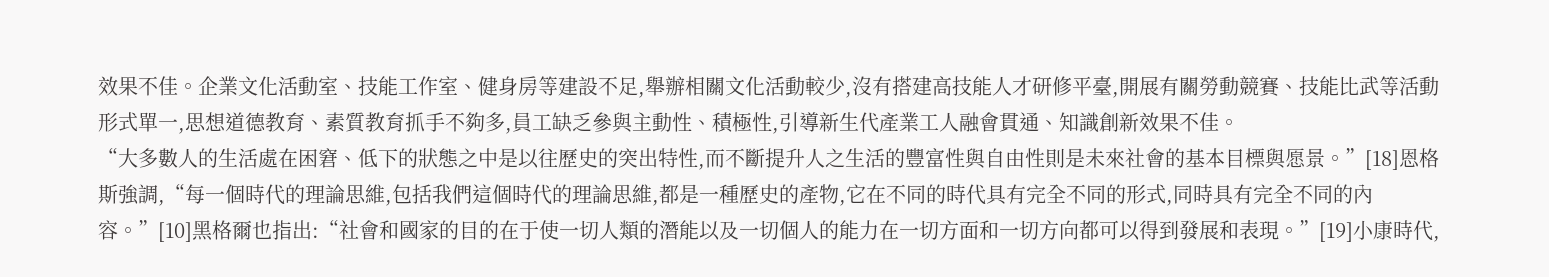效果不佳。企業文化活動室、技能工作室、健身房等建設不足,舉辦相關文化活動較少,沒有搭建高技能人才研修平臺,開展有關勞動競賽、技能比武等活動形式單一,思想道德教育、素質教育抓手不夠多,員工缺乏參與主動性、積極性,引導新生代產業工人融會貫通、知識創新效果不佳。
“大多數人的生活處在困窘、低下的狀態之中是以往歷史的突出特性,而不斷提升人之生活的豐富性與自由性則是未來社會的基本目標與愿景。”[18]恩格斯強調,“每一個時代的理論思維,包括我們這個時代的理論思維,都是一種歷史的產物,它在不同的時代具有完全不同的形式,同時具有完全不同的內容。”[10]黑格爾也指出:“社會和國家的目的在于使一切人類的潛能以及一切個人的能力在一切方面和一切方向都可以得到發展和表現。”[19]小康時代,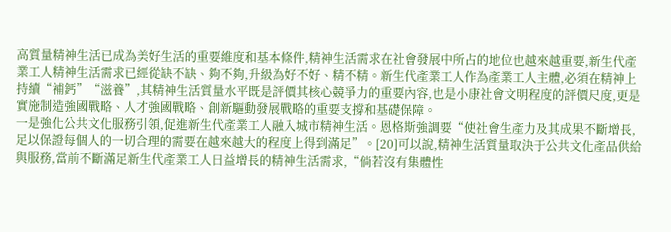高質量精神生活已成為美好生活的重要維度和基本條件,精神生活需求在社會發展中所占的地位也越來越重要,新生代產業工人精神生活需求已經從缺不缺、夠不夠,升級為好不好、精不精。新生代產業工人作為產業工人主體,必須在精神上持續“補鈣”“滋養”,其精神生活質量水平既是評價其核心競爭力的重要內容,也是小康社會文明程度的評價尺度,更是實施制造強國戰略、人才強國戰略、創新驅動發展戰略的重要支撐和基礎保障。
一是強化公共文化服務引領,促進新生代產業工人融入城市精神生活。恩格斯強調要“使社會生產力及其成果不斷增長,足以保證每個人的一切合理的需要在越來越大的程度上得到滿足”。[20]可以說,精神生活質量取決于公共文化產品供給與服務,當前不斷滿足新生代產業工人日益增長的精神生活需求,“倘若沒有集體性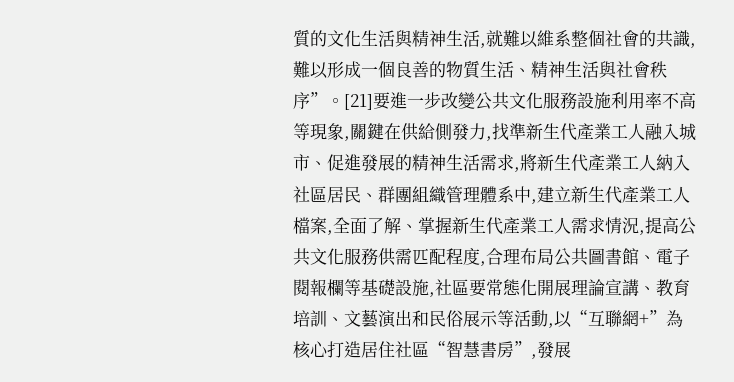質的文化生活與精神生活,就難以維系整個社會的共識,難以形成一個良善的物質生活、精神生活與社會秩序”。[21]要進一步改變公共文化服務設施利用率不高等現象,關鍵在供給側發力,找準新生代產業工人融入城市、促進發展的精神生活需求,將新生代產業工人納入社區居民、群團組織管理體系中,建立新生代產業工人檔案,全面了解、掌握新生代產業工人需求情況,提高公共文化服務供需匹配程度,合理布局公共圖書館、電子閱報欄等基礎設施,社區要常態化開展理論宣講、教育培訓、文藝演出和民俗展示等活動,以“互聯網+”為核心打造居住社區“智慧書房”,發展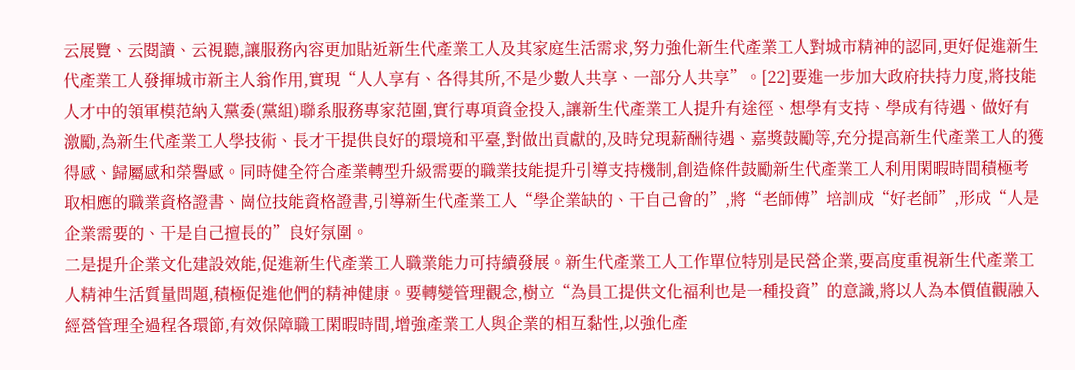云展覽、云閱讀、云視聽,讓服務內容更加貼近新生代產業工人及其家庭生活需求,努力強化新生代產業工人對城市精神的認同,更好促進新生代產業工人發揮城市新主人翁作用,實現“人人享有、各得其所,不是少數人共享、一部分人共享”。[22]要進一步加大政府扶持力度,將技能人才中的領軍模范納入黨委(黨組)聯系服務專家范圍,實行專項資金投入,讓新生代產業工人提升有途徑、想學有支持、學成有待遇、做好有激勵,為新生代產業工人學技術、長才干提供良好的環境和平臺,對做出貢獻的,及時兌現薪酬待遇、嘉獎鼓勵等,充分提高新生代產業工人的獲得感、歸屬感和榮譽感。同時健全符合產業轉型升級需要的職業技能提升引導支持機制,創造條件鼓勵新生代產業工人利用閑暇時間積極考取相應的職業資格證書、崗位技能資格證書,引導新生代產業工人“學企業缺的、干自己會的”,將“老師傅”培訓成“好老師”,形成“人是企業需要的、干是自己擅長的”良好氛圍。
二是提升企業文化建設效能,促進新生代產業工人職業能力可持續發展。新生代產業工人工作單位特別是民營企業,要高度重視新生代產業工人精神生活質量問題,積極促進他們的精神健康。要轉變管理觀念,樹立“為員工提供文化福利也是一種投資”的意識,將以人為本價值觀融入經營管理全過程各環節,有效保障職工閑暇時間,增強產業工人與企業的相互黏性,以強化產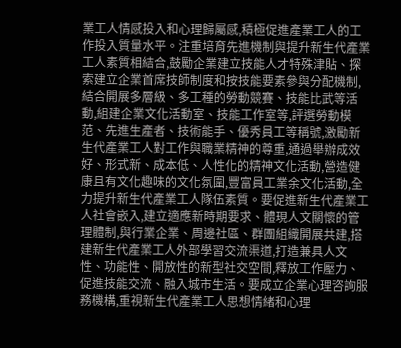業工人情感投入和心理歸屬感,積極促進產業工人的工作投入質量水平。注重培育先進機制與提升新生代產業工人素質相結合,鼓勵企業建立技能人才特殊津貼、探索建立企業首席技師制度和按技能要素參與分配機制,結合開展多層級、多工種的勞動競賽、技能比武等活動,組建企業文化活動室、技能工作室等,評選勞動模范、先進生產者、技術能手、優秀員工等稱號,激勵新生代產業工人對工作與職業精神的尊重,通過舉辦成效好、形式新、成本低、人性化的精神文化活動,營造健康且有文化趣味的文化氛圍,豐富員工業余文化活動,全力提升新生代產業工人隊伍素質。要促進新生代產業工人社會嵌入,建立適應新時期要求、體現人文關懷的管理體制,與行業企業、周邊社區、群團組織開展共建,搭建新生代產業工人外部學習交流渠道,打造兼具人文性、功能性、開放性的新型社交空間,釋放工作壓力、促進技能交流、融入城市生活。要成立企業心理咨詢服務機構,重視新生代產業工人思想情緒和心理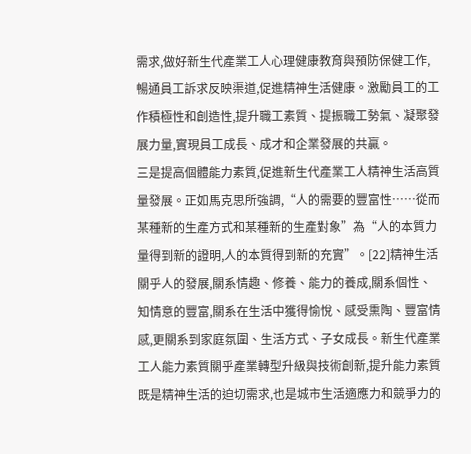需求,做好新生代產業工人心理健康教育與預防保健工作,暢通員工訴求反映渠道,促進精神生活健康。激勵員工的工作積極性和創造性,提升職工素質、提振職工勢氣、凝聚發展力量,實現員工成長、成才和企業發展的共贏。
三是提高個體能力素質,促進新生代產業工人精神生活高質量發展。正如馬克思所強調,“人的需要的豐富性……從而某種新的生產方式和某種新的生產對象”為“人的本質力量得到新的證明,人的本質得到新的充實”。[22]精神生活關乎人的發展,關系情趣、修養、能力的養成,關系個性、知情意的豐富,關系在生活中獲得愉悅、感受熏陶、豐富情感,更關系到家庭氛圍、生活方式、子女成長。新生代產業工人能力素質關乎產業轉型升級與技術創新,提升能力素質既是精神生活的迫切需求,也是城市生活適應力和競爭力的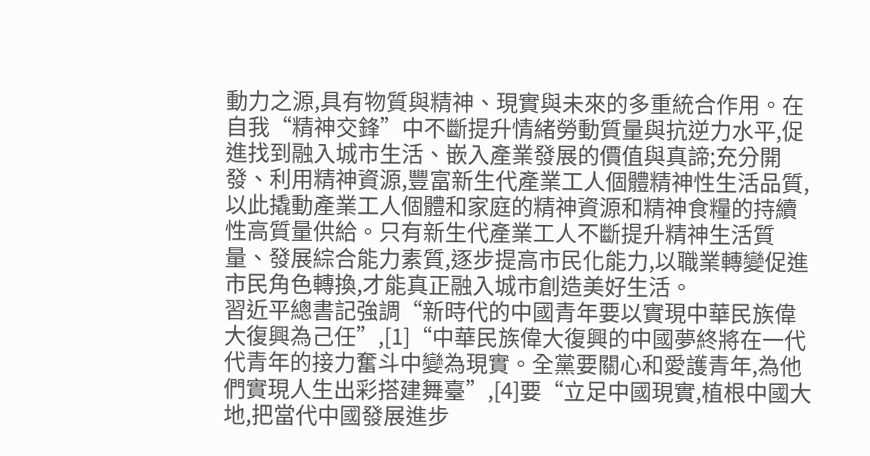動力之源,具有物質與精神、現實與未來的多重統合作用。在自我“精神交鋒”中不斷提升情緒勞動質量與抗逆力水平,促進找到融入城市生活、嵌入產業發展的價值與真諦;充分開發、利用精神資源,豐富新生代產業工人個體精神性生活品質,以此撬動產業工人個體和家庭的精神資源和精神食糧的持續性高質量供給。只有新生代產業工人不斷提升精神生活質量、發展綜合能力素質,逐步提高市民化能力,以職業轉變促進市民角色轉換,才能真正融入城市創造美好生活。
習近平總書記強調“新時代的中國青年要以實現中華民族偉大復興為己任”,[1]“中華民族偉大復興的中國夢終將在一代代青年的接力奮斗中變為現實。全黨要關心和愛護青年,為他們實現人生出彩搭建舞臺”,[4]要“立足中國現實,植根中國大地,把當代中國發展進步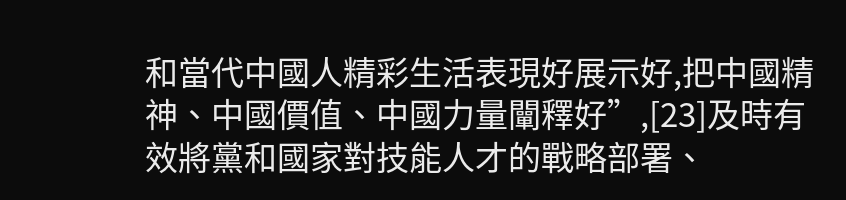和當代中國人精彩生活表現好展示好,把中國精神、中國價值、中國力量闡釋好”,[23]及時有效將黨和國家對技能人才的戰略部署、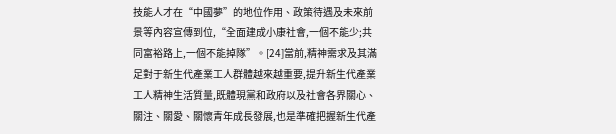技能人才在“中國夢”的地位作用、政策待遇及未來前景等內容宣傳到位,“全面建成小康社會,一個不能少;共同富裕路上,一個不能掉隊”。[24]當前,精神需求及其滿足對于新生代產業工人群體越來越重要,提升新生代產業工人精神生活質量,既體現黨和政府以及社會各界關心、關注、關愛、關懷青年成長發展,也是準確把握新生代產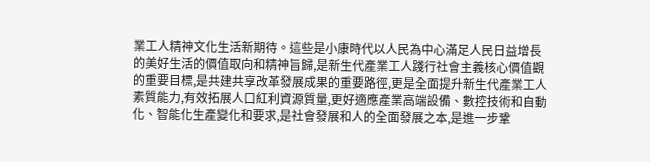業工人精神文化生活新期待。這些是小康時代以人民為中心滿足人民日益增長的美好生活的價值取向和精神旨歸,是新生代產業工人踐行社會主義核心價值觀的重要目標,是共建共享改革發展成果的重要路徑,更是全面提升新生代產業工人素質能力,有效拓展人口紅利資源質量,更好適應產業高端設備、數控技術和自動化、智能化生產變化和要求,是社會發展和人的全面發展之本,是進一步鞏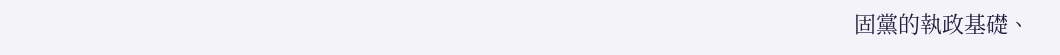固黨的執政基礎、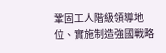鞏固工人階級領導地位、實施制造強國戰略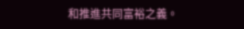和推進共同富裕之義。